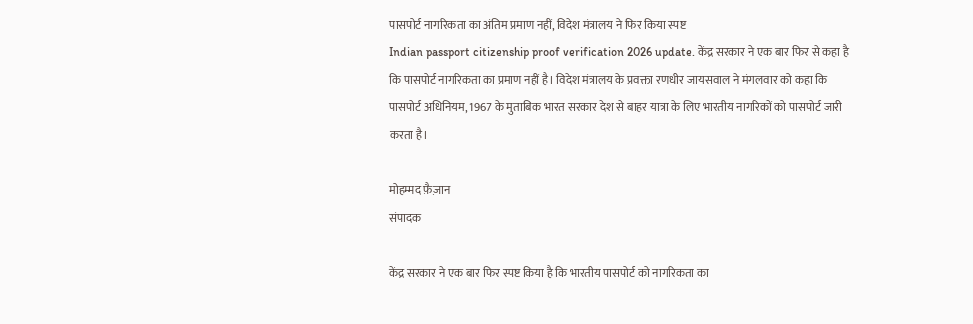पासपोर्ट नागरिकता का अंतिम प्रमाण नहीं, विदेश मंत्रालय ने फिर किया स्पष्ट
Indian passport citizenship proof verification 2026 update. केंद्र सरकार ने एक बार फिर से कहा है कि पासपोर्ट नागरिकता का प्रमाण नहीं है। विदेश मंत्रालय के प्रवक्ता रणधीर जायसवाल ने मंगलवार को कहा कि पासपोर्ट अधिनियम, 1967 के मुताबिक भारत सरकार देश से बाहर यात्रा के लिए भारतीय नागरिकों को पासपोर्ट जारी करता है।

मोहम्मद फ़ैज़ान
संपादक

केंद्र सरकार ने एक बार फिर स्पष्ट किया है कि भारतीय पासपोर्ट को नागरिकता का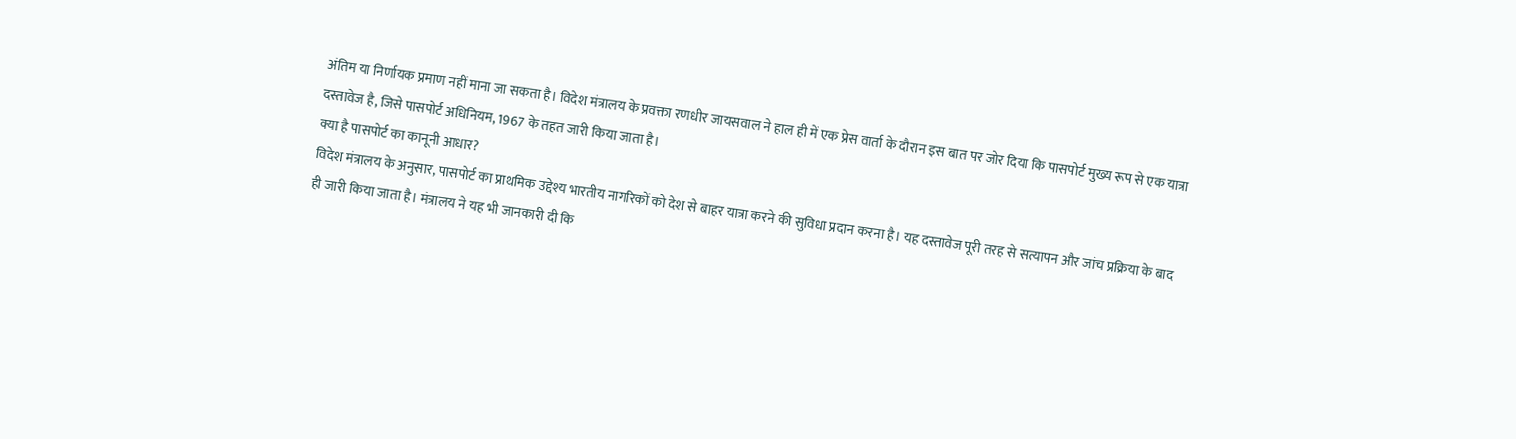अंतिम या निर्णायक प्रमाण नहीं माना जा सकता है। विदेश मंत्रालय के प्रवक्ता रणधीर जायसवाल ने हाल ही में एक प्रेस वार्ता के दौरान इस बात पर जोर दिया कि पासपोर्ट मुख्य रूप से एक यात्रा दस्तावेज है, जिसे पासपोर्ट अधिनियम, 1967 के तहत जारी किया जाता है।
क्या है पासपोर्ट का कानूनी आधार?
विदेश मंत्रालय के अनुसार, पासपोर्ट का प्राथमिक उद्देश्य भारतीय नागरिकों को देश से बाहर यात्रा करने की सुविधा प्रदान करना है। यह दस्तावेज पूरी तरह से सत्यापन और जांच प्रक्रिया के बाद ही जारी किया जाता है। मंत्रालय ने यह भी जानकारी दी कि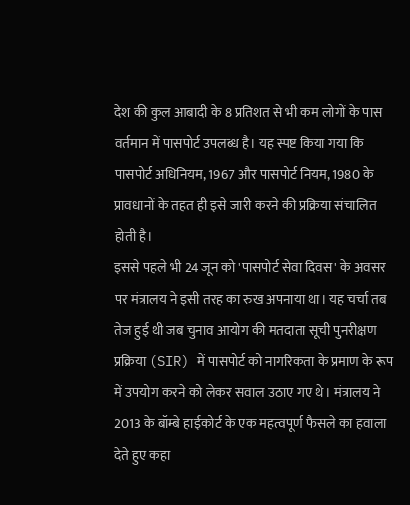देश की कुल आबादी के 8 प्रतिशत से भी कम लोगों के पास वर्तमान में पासपोर्ट उपलब्ध है। यह स्पष्ट किया गया कि पासपोर्ट अधिनियम, 1967 और पासपोर्ट नियम, 1980 के प्रावधानों के तहत ही इसे जारी करने की प्रक्रिया संचालित होती है।
इससे पहले भी 24 जून को 'पासपोर्ट सेवा दिवस' के अवसर पर मंत्रालय ने इसी तरह का रुख अपनाया था। यह चर्चा तब तेज हुई थी जब चुनाव आयोग की मतदाता सूची पुनरीक्षण प्रक्रिया (SIR) में पासपोर्ट को नागरिकता के प्रमाण के रूप में उपयोग करने को लेकर सवाल उठाए गए थे। मंत्रालय ने 2013 के बॉम्बे हाईकोर्ट के एक महत्वपूर्ण फैसले का हवाला देते हुए कहा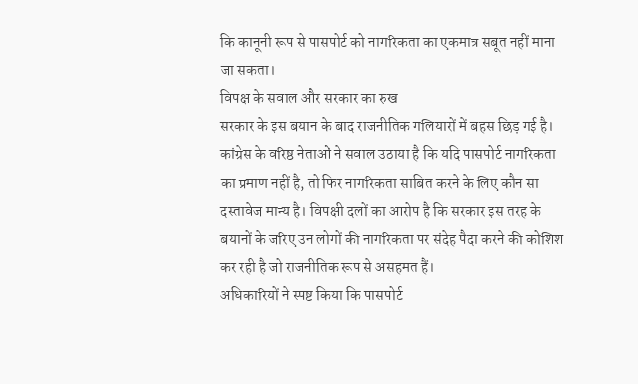कि कानूनी रूप से पासपोर्ट को नागरिकता का एकमात्र सबूत नहीं माना जा सकता।
विपक्ष के सवाल और सरकार का रुख
सरकार के इस बयान के बाद राजनीतिक गलियारों में बहस छिड़ गई है। कांग्रेस के वरिष्ठ नेताओं ने सवाल उठाया है कि यदि पासपोर्ट नागरिकता का प्रमाण नहीं है, तो फिर नागरिकता साबित करने के लिए कौन सा दस्तावेज मान्य है। विपक्षी दलों का आरोप है कि सरकार इस तरह के बयानों के जरिए उन लोगों की नागरिकता पर संदेह पैदा करने की कोशिश कर रही है जो राजनीतिक रूप से असहमत हैं।
अधिकारियों ने स्पष्ट किया कि पासपोर्ट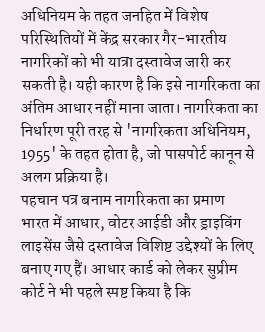अधिनियम के तहत जनहित में विशेष परिस्थितियों में केंद्र सरकार गैर-भारतीय नागरिकों को भी यात्रा दस्तावेज जारी कर सकती है। यही कारण है कि इसे नागरिकता का अंतिम आधार नहीं माना जाता। नागरिकता का निर्धारण पूरी तरह से 'नागरिकता अधिनियम, 1955' के तहत होता है, जो पासपोर्ट कानून से अलग प्रक्रिया है।
पहचान पत्र बनाम नागरिकता का प्रमाण
भारत में आधार, वोटर आईडी और ड्राइविंग लाइसेंस जैसे दस्तावेज विशिष्ट उद्देश्यों के लिए बनाए गए हैं। आधार कार्ड को लेकर सुप्रीम कोर्ट ने भी पहले स्पष्ट किया है कि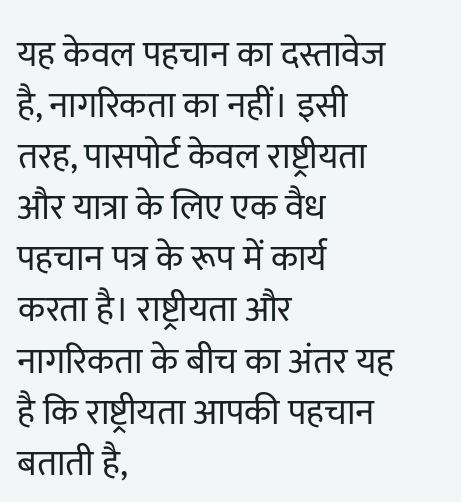यह केवल पहचान का दस्तावेज है, नागरिकता का नहीं। इसी तरह, पासपोर्ट केवल राष्ट्रीयता और यात्रा के लिए एक वैध पहचान पत्र के रूप में कार्य करता है। राष्ट्रीयता और नागरिकता के बीच का अंतर यह है कि राष्ट्रीयता आपकी पहचान बताती है,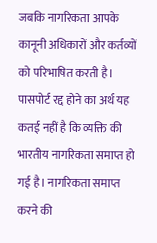जबकि नागरिकता आपके कानूनी अधिकारों और कर्तव्यों को परिभाषित करती है।
पासपोर्ट रद्द होने का अर्थ यह कतई नहीं है कि व्यक्ति की भारतीय नागरिकता समाप्त हो गई है। नागरिकता समाप्त करने की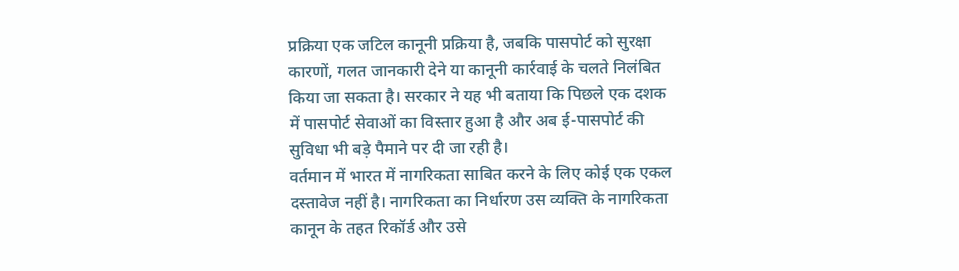प्रक्रिया एक जटिल कानूनी प्रक्रिया है, जबकि पासपोर्ट को सुरक्षा कारणों, गलत जानकारी देने या कानूनी कार्रवाई के चलते निलंबित किया जा सकता है। सरकार ने यह भी बताया कि पिछले एक दशक में पासपोर्ट सेवाओं का विस्तार हुआ है और अब ई-पासपोर्ट की सुविधा भी बड़े पैमाने पर दी जा रही है।
वर्तमान में भारत में नागरिकता साबित करने के लिए कोई एक एकल दस्तावेज नहीं है। नागरिकता का निर्धारण उस व्यक्ति के नागरिकता कानून के तहत रिकॉर्ड और उसे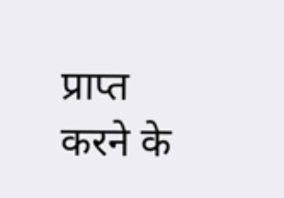प्राप्त करने के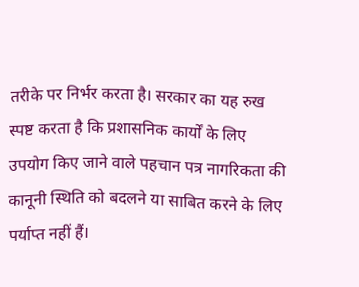तरीके पर निर्भर करता है। सरकार का यह रुख स्पष्ट करता है कि प्रशासनिक कार्यों के लिए उपयोग किए जाने वाले पहचान पत्र नागरिकता की कानूनी स्थिति को बदलने या साबित करने के लिए पर्याप्त नहीं हैं।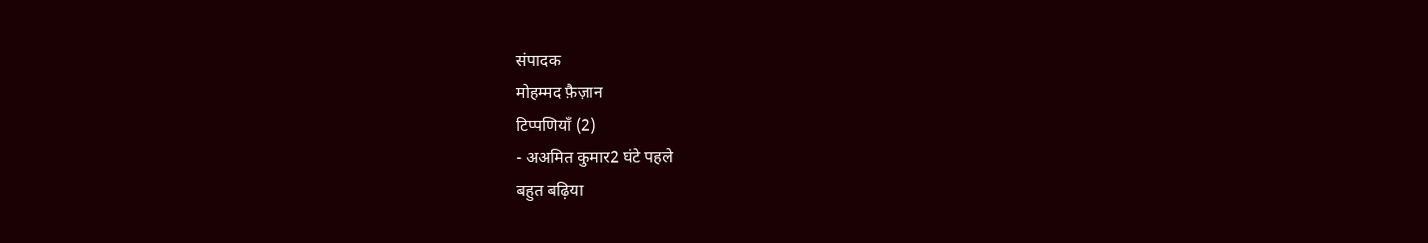संपादक
मोहम्मद फ़ैज़ान
टिप्पणियाँ (2)
- अअमित कुमार2 घंटे पहले
बहुत बढ़िया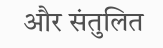और संतुलित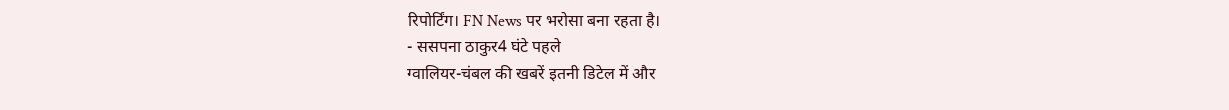रिपोर्टिंग। FN News पर भरोसा बना रहता है।
- ससपना ठाकुर4 घंटे पहले
ग्वालियर-चंबल की खबरें इतनी डिटेल में और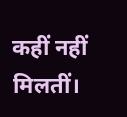कहीं नहीं मिलतीं।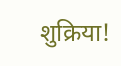शुक्रिया!